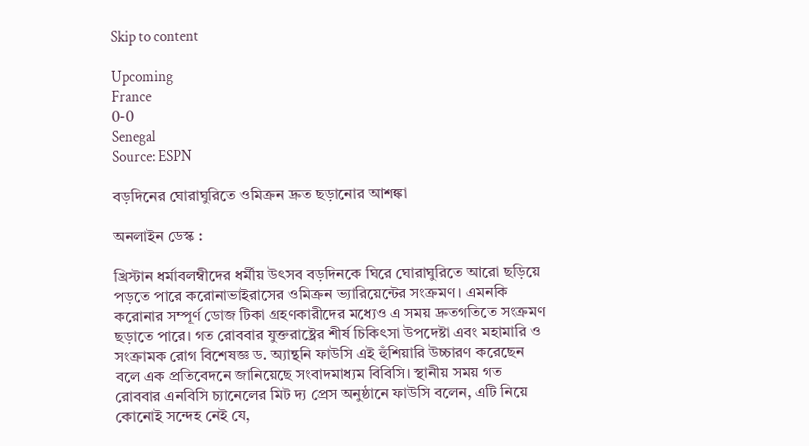Skip to content

Upcoming
France
0-0
Senegal
Source: ESPN

বড়দিনের ঘোরাঘুরিতে ওমিক্রন দ্রুত ছড়ানোর আশঙ্কা

অনলাইন ডেস্ক :

খ্রিস্টান ধর্মাবলম্বীদের ধর্মীয় উৎসব বড়দিনকে ঘিরে ঘোরাঘুরিতে আরো ছড়িয়ে পড়তে পারে করোনাভাইরাসের ওমিক্রন ভ্যারিয়েন্টের সংক্রমণ। এমনকি করোনার সম্পূর্ণ ডোজ টিকা গ্রহণকারীদের মধ্যেও এ সময় দ্রুতগতিতে সংক্রমণ ছড়াতে পারে। গত রোববার যুক্তরাষ্ট্রের শীর্ষ চিকিৎসা উপদেষ্টা এবং মহামারি ও সংক্রামক রোগ বিশেষজ্ঞ ড. অ্যান্থনি ফাউসি এই হুঁশিয়ারি উচ্চারণ করেছেন বলে এক প্রতিবেদনে জানিয়েছে সংবাদমাধ্যম বিবিসি। স্থানীয় সময় গত রোববার এনবিসি চ্যানেলের মিট দ্য প্রেস অনুষ্ঠানে ফাউসি বলেন, এটি নিয়ে কোনোই সন্দেহ নেই যে,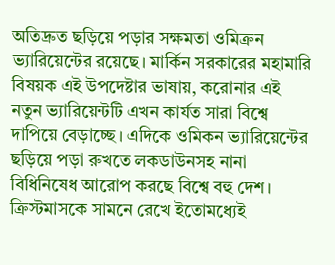অতিদ্রুত ছড়িয়ে পড়ার সক্ষমতা ওমিক্রন ভ্যারিয়েন্টের রয়েছে। মার্কিন সরকারের মহামারি বিষয়ক এই উপদেষ্টার ভাষায়, করোনার এই নতুন ভ্যারিয়েন্টটি এখন কার্যত সারা বিশ্বে দাপিয়ে বেড়াচ্ছে। এদিকে ওমিকন ভ্যারিয়েন্টের ছড়িয়ে পড়া রুখতে লকডাউনসহ নানা বিধিনিষেধ আরোপ করছে বিশ্বে বহু দেশ। ক্রিস্টমাসকে সামনে রেখে ইতোমধ্যেই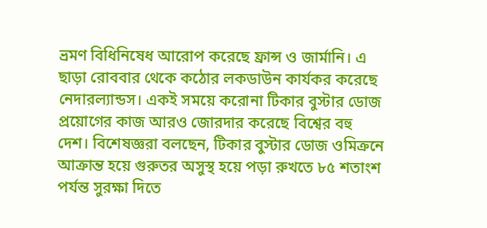ভ্রমণ বিধিনিষেধ আরোপ করেছে ফ্রান্স ও জার্মানি। এ ছাড়া রোববার থেকে কঠোর লকডাউন কার্যকর করেছে নেদারল্যান্ডস। একই সময়ে করোনা টিকার বুস্টার ডোজ প্রয়োগের কাজ আরও জোরদার করেছে বিশ্বের বহু দেশ। বিশেষজ্ঞরা বলছেন, টিকার বুস্টার ডোজ ওমিক্রনে আক্রান্ত হয়ে গুরুতর অসুস্থ হয়ে পড়া রুখতে ৮৫ শতাংশ পর্যন্ত সুরক্ষা দিতে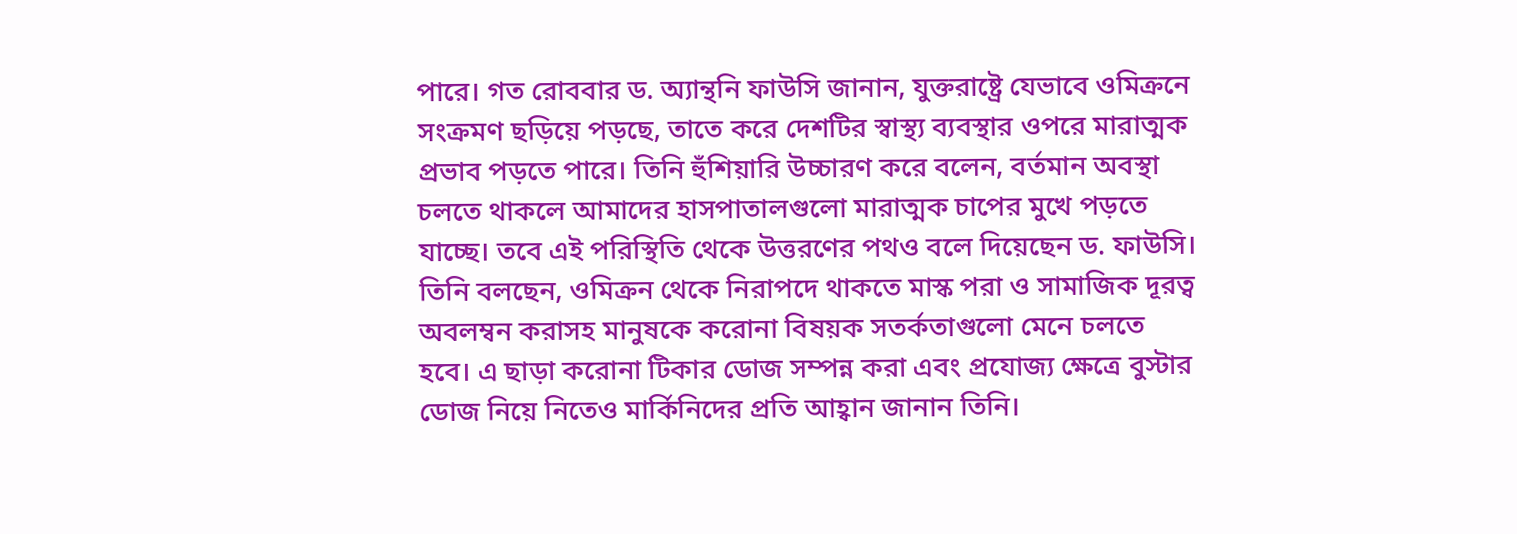পারে। গত রোববার ড. অ্যান্থনি ফাউসি জানান, যুক্তরাষ্ট্রে যেভাবে ওমিক্রনে সংক্রমণ ছড়িয়ে পড়ছে, তাতে করে দেশটির স্বাস্থ্য ব্যবস্থার ওপরে মারাত্মক প্রভাব পড়তে পারে। তিনি হুঁশিয়ারি উচ্চারণ করে বলেন, বর্তমান অবস্থা চলতে থাকলে আমাদের হাসপাতালগুলো মারাত্মক চাপের মুখে পড়তে যাচ্ছে। তবে এই পরিস্থিতি থেকে উত্তরণের পথও বলে দিয়েছেন ড. ফাউসি। তিনি বলছেন, ওমিক্রন থেকে নিরাপদে থাকতে মাস্ক পরা ও সামাজিক দূরত্ব অবলম্বন করাসহ মানুষকে করোনা বিষয়ক সতর্কতাগুলো মেনে চলতে হবে। এ ছাড়া করোনা টিকার ডোজ সম্পন্ন করা এবং প্রযোজ্য ক্ষেত্রে বুস্টার ডোজ নিয়ে নিতেও মার্কিনিদের প্রতি আহ্বান জানান তিনি।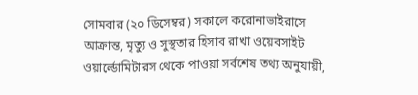সোমবার (২০ ডিসেম্বর) সকালে করোনাভাইরাসে আক্রান্ত, মৃত্যু ও সুস্থতার হিসাব রাখা ওয়েবসাইট ওয়ার্ল্ডোমিটারস থেকে পাওয়া সর্বশেষ তথ্য অনুযায়ী,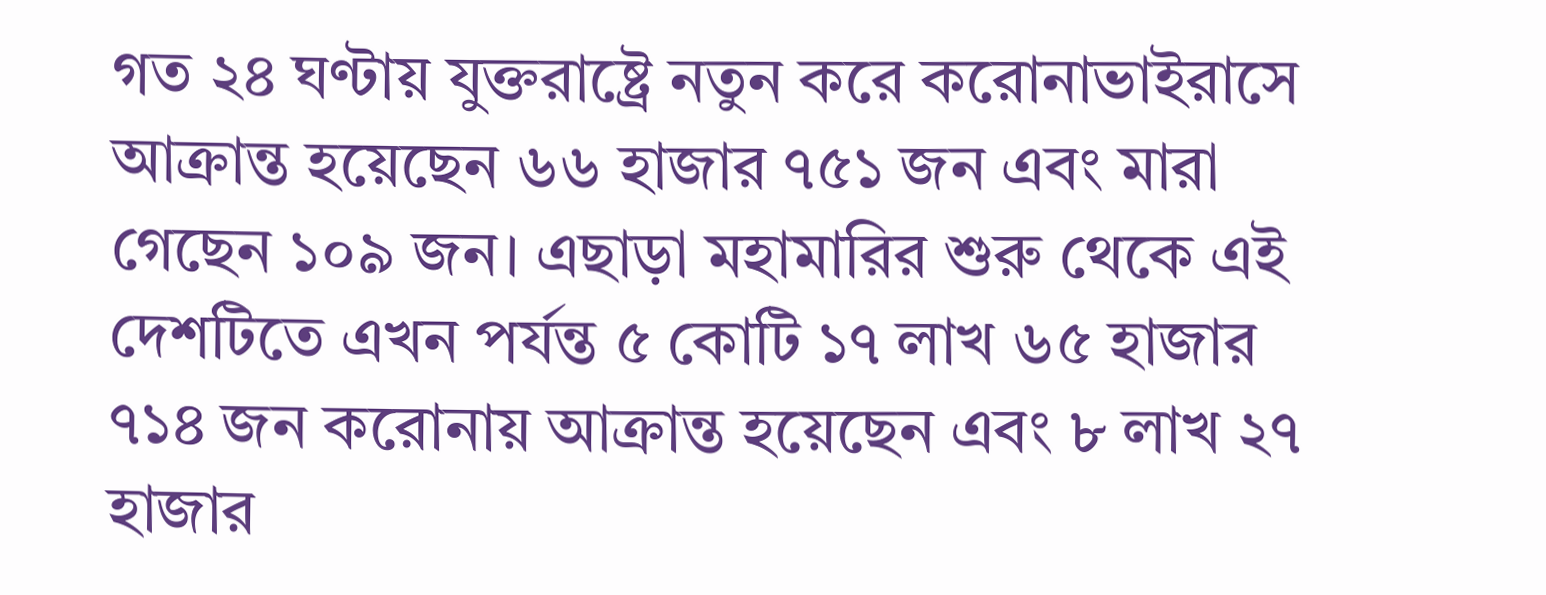গত ২৪ ঘণ্টায় যুক্তরাষ্ট্রে নতুন করে করোনাভাইরাসে আক্রান্ত হয়েছেন ৬৬ হাজার ৭৫১ জন এবং মারা গেছেন ১০৯ জন। এছাড়া মহামারির শুরু থেকে এই দেশটিতে এখন পর্যন্ত ৫ কোটি ১৭ লাখ ৬৫ হাজার ৭১৪ জন করোনায় আক্রান্ত হয়েছেন এবং ৮ লাখ ২৭ হাজার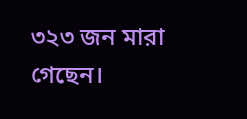৩২৩ জন মারা গেছেন।